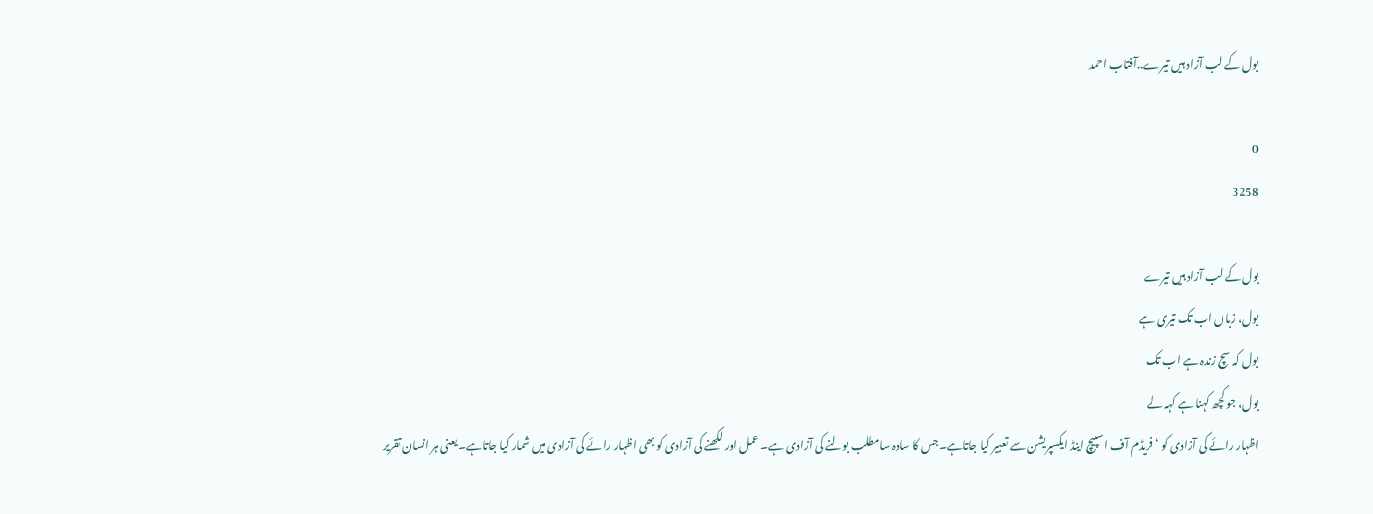بول کے لب آزاد ہیں تیرے..آفتاب احمد

0
3258

بول کے لب آزاد ہیں تیرے
بول، زباں اب تک تیری ہے
بول کہ سچ زندہ ہے اب تک
بول، جو کچھ کہنا ہے کہہ لے
اظہار رائے کی آزادی کو ‘فریڈم آف اسپیچ اینڈ ایکسپریشن سے تعبیر کیا جاتاہے۔جس کا سادہ سامطلب بولنے کی آزادی ہے۔ عمل اور لکھنے کی آزادی کو بھی اظہار رائے کی آزادی میں شمار کیا جاتاہے۔ یعنی ہر انسان تقریر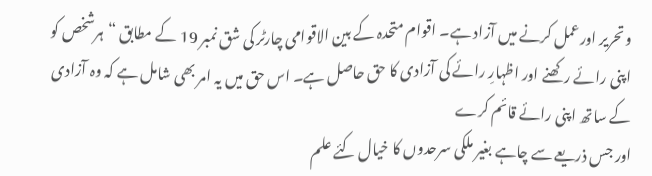وتحریر اورعمل کرنے میں آزاد ہے۔ اقوام متحدہ کے بین الاقوامی چارٹر کی شق نمبر 19 کے مطابق “ہرشخص کو اپنی رائے رکھنے اور اظہارِ رائے کی آزادی کا حق حاصل ہے۔ اس حق میں یہ امر بھی شامل ہے کہ وہ آزادی کے ساتھ اپنی رائے قائم کرے
اور جس ذریعے سے چاہے بغیر ملکی سرحدوں کا خیال کئے علم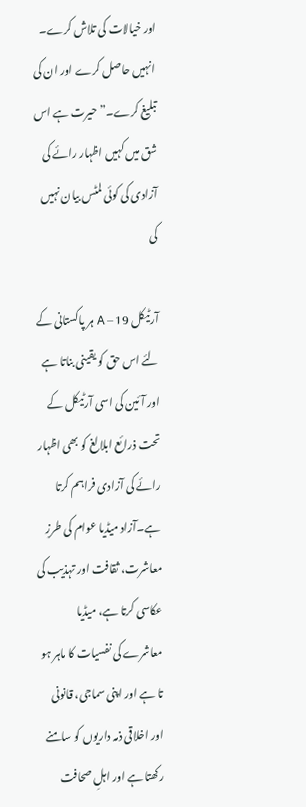اور خیالات کی تلاش کرے۔ انہیں حاصل کرے اور ان کی تبلیغ کرے۔”حیرت ہے اس شق میں کہیں اظہار رائے کی آزادی کی کوئی لمٹس بیان نہیں کی

آرٹیکل 19 – A ہر پاکستانی کے لئے اس حق کو یقینی بناتا ہے اور آئین کی اسی آرٹیکل کے تحت ذرائع ابلالغ کو بھی اظہار رائے کی آزادی فراہم کرتا ہے۔آزاد میڈیا عوام کی طرزِ معاشرت، ثقافت اور تہذیب کی عکاسی کرتا ہے، میڈیا معاشرے کی نفسیات کا ماہر ہو تا ہے اور اپنی سماجی، قانونی اور اخلاقی ذمہ داریوں کو سامنے رکھتا ہے اور اہلِ صحافت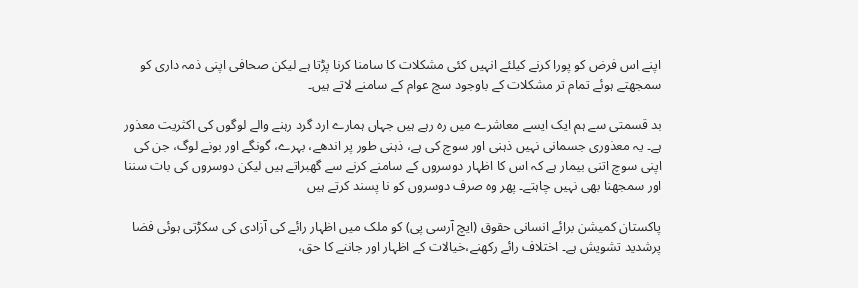اپنے اس فرض کو پورا کرنے کیلئے انہیں کئی مشکلات کا سامنا کرنا پڑتا ہے لیکن صحافی اپنی ذمہ داری کو سمجھتے ہوئے تمام تر مشکلات کے باوجود سچ عوام کے سامنے لاتے ہیں۔

بد قسمتی سے ہم ایک ایسے معاشرے میں رہ رہے ہیں جہاں ہمارے ارد گرد رہنے والے لوگوں کی اکثریت معذور ہے۔ یہ معذوری جسمانی نہیں ذہنی اور سوچ کی ہے، ذہنی طور پر اندھے، بہرے، گونگے اور بونے لوگ، جن کی اپنی سوچ اتنی بیمار ہے کہ اس کا اظہار دوسروں کے سامنے کرنے سے گھبراتے ہیں لیکن دوسروں کی بات سننا اور سمجھنا بھی نہیں چاہتے۔ پھر وہ صرف دوسروں کو نا پسند کرتے ہیں

پاکستان کمیشن برائے انسانی حقوق (ایچ آرسی پی) کو ملک میں اظہار رائے کی آزادی کی سکڑتی ہوئی فضا پرشدید تشویش ہے۔ اختلاف رائے رکھنے،خیالات کے اظہار اور جاننے کا حق،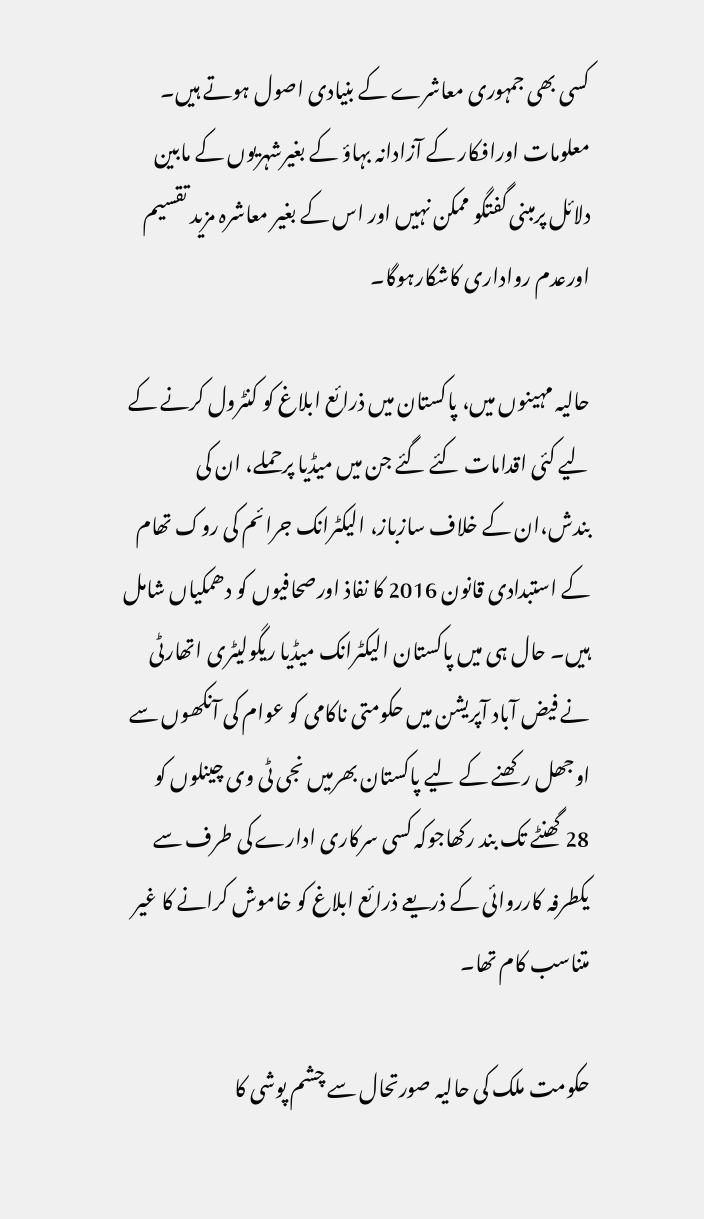کسی بھی جمہوری معاشرے کے بنیادی اصول ہوتے ہیں۔ معلومات اورافکار کے آزادانہ بہاؤ کے بغیرشہریوں کے مابین دلائل پرمبنی گفتگو ممکن نہیں اور اس کے بغیر معاشرہ مزید تقسیم اورعدم رواداری کاشکارہوگا۔

حالیہ مہینوں میں، پاکستان میں ذرائع ابلاغ کو کنٹرول کرنے کے لیے کئی اقدامات کئے گئے جن میں میڈیا پرحملے، ان کی بندش،ان کے خلاف سازباز، الیکٹرانک جرائم کی روک تھام کے استبدادی قانون 2016 کا نفاذ اورصحافیوں کو دھمکیاں شامل ہیں۔ حال ہی میں پاکستان الیکٹرانک میڈیا ریگولیٹری اتھارٹی نے فیض آباد آپریشن میں حکومتی ناکامی کو عوام کی آنکھوں سے اوجھل رکھنے کے لیے پاکستان بھرمیں نجی ٹی وی چینلوں کو 28 گھنٹے تک بند رکھاجوکہ کسی سرکاری ادارے کی طرف سے یکطرفہ کارروائی کے ذریعے ذرائع ابلاغ کو خاموش کرانے کا غیر متناسب کام تھا۔

حکومت ملک کی حالیہ صورتحال سے چشم پوشی کا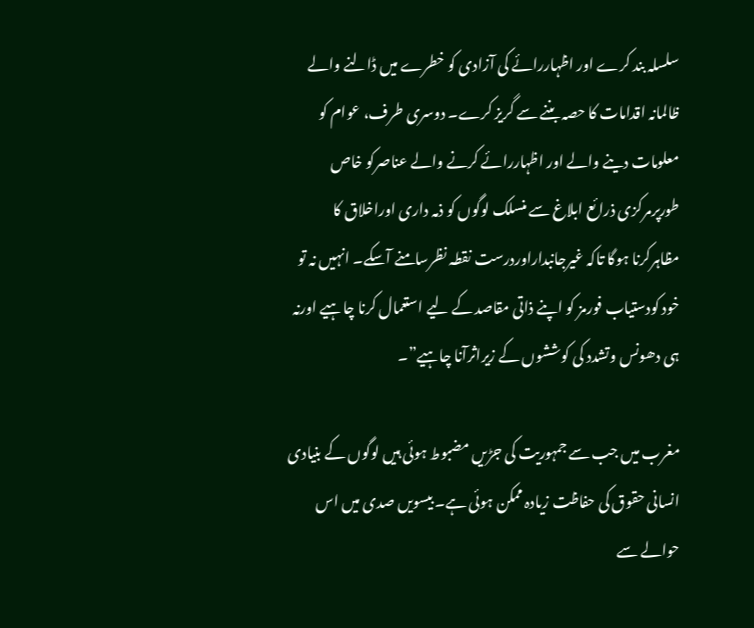سلسلہ بند کرے اور اظہاررائے کی آزادی کو خطرے میں ڈالنے والے ظالمانہ اقدامات کا حصہ بننے سے گریز کرے۔ دوسری طرف، عوام کو معلومات دینے والے اور اظہاررائے کرنے والے عناصرکو خاص طورپرمرکزی ذرائع ابلاغ سے منسلک لوگوں کو ذمہ داری اوراخلاق کا مظاہرکرنا ہوگا تاکہ غیرجانبداراوردرست نقطہ نظرسامنے آسکے۔ انہیں نہ تو خود کودستیاب فورمز کو اپنے ذاتی مقاصد کے لیے استعمال کرنا چاہیے اورنہ ہی دھونس وتشدد کی کوششوں کے زیراثرآنا چاہیے”۔

مغرب میں جب سے جمہوریت کی جڑیں مضبوط ہوئی ہیں لوگوں کے بنیادی انسانی حقوق کی حفاظت زیادہ ممکن ہوئی ہے۔ بیسویں صدی میں اس حوالے سے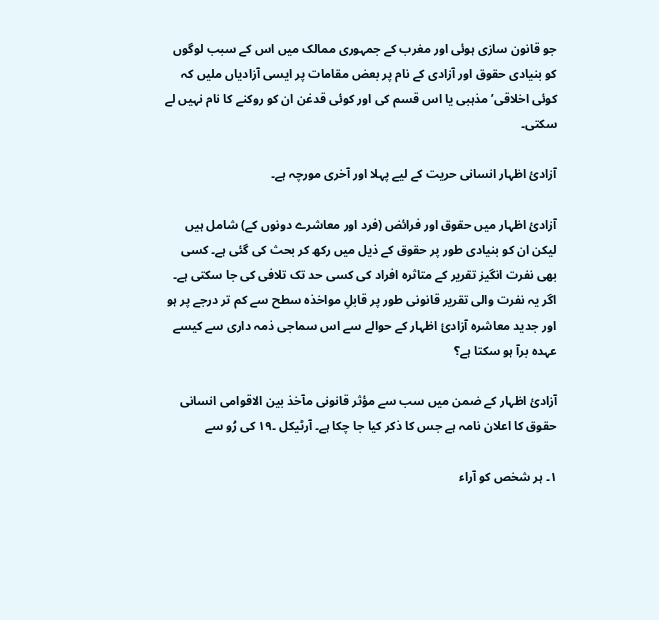جو قانون سازی ہوئی اور مغرب کے جمہوری ممالک میں اس کے سبب لوگوں کو بنیادی حقوق اور آزادی کے نام پر بعض مقامات پر ایسی آزادیاں ملیں کہ کوئی اخلاقی’ مذہبی یا اس قسم کی اور کوئی قدغن ان کو روکنے کا نام نہیں لے سکتی۔

آزادئ اظہار انسانی حریت کے لیے پہلا اور آخری مورچہ ہے۔

آزادئ اظہار میں حقوق اور فرائض (فرد اور معاشرے دونوں کے) شامل ہیں لیکن ان کو بنیادی طور پر حقوق کے ذیل میں رکھ کر بحث کی گئی ہے۔ کسی بھی نفرت انگیز تقریر کے متاثرہ افراد کی کسی حد تک تلافی کی جا سکتی ہے۔ اگر یہ نفرت والی تقریر قانونی طور پر قابلِ مواخذہ سطح سے کم تر درجے پر ہو اور جدید معاشرہ آزادئ اظہار کے حوالے سے اس سماجی ذمہ داری سے کیسے عہدہ برآ ہو سکتا ہے؟

آزادئ اظہار کے ضمن میں سب سے مؤثر قانونی مآخذ بین الاقوامی انسانی حقوق کا اعلان نامہ ہے جس کا ذکر کیا جا چکا ہے۔ آرٹیکل ۔۱۹ کی رُو سے

۱۔ ہر شخص کو آراء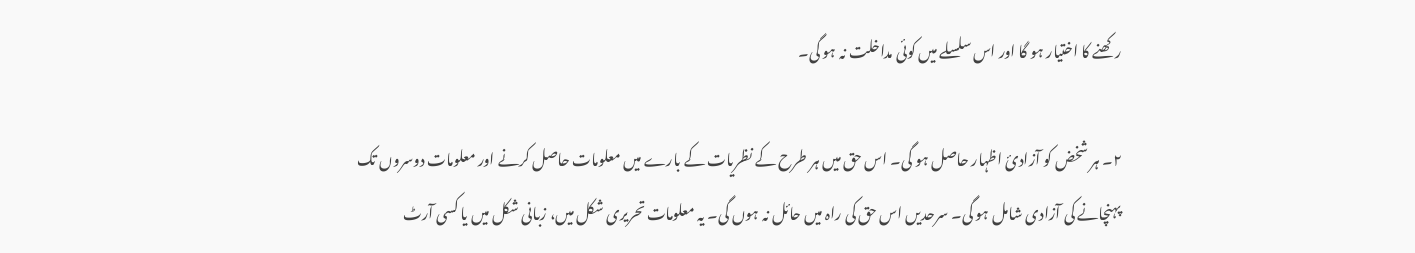رکھنے کا اختیار ہو گا اور اس سلسلے میں کوئی مداخلت نہ ہو گی۔

۲۔ ہر شخض کو آزادئ اظہار حاصل ہو گی۔ اس حق میں ہر طرح کے نظریات کے بارے میں معلومات حاصل کرنے اور معلومات دوسروں تک پہنچانے کی آزادی شامل ہو گی۔ سرحدیں اس حق کی راہ میں حائل نہ ہوں گی۔ یہ معلومات تحریری شکل میں، زبانی شکل میں یا کسی آرٹ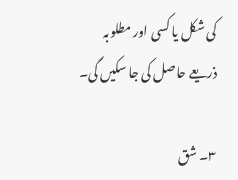کی شکل یا کسی اور مطلوبہ ذریعے حاصل کی جا سکیں گی۔

۳۔ شق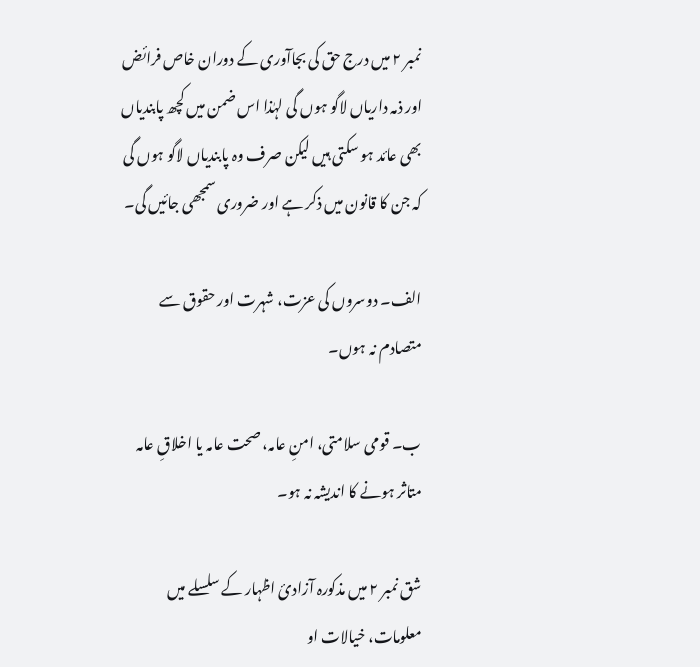نمبر ۲ میں درج حق کی بجاآوری کے دوران خاص فرائض اور ذمہ داریاں لاگو ہوں گی لہٰذا اس ضمن میں کچھ پابندیاں بھی عائد ہو سکتی ہیں لیکن صرف وہ پابندیاں لاگو ہوں گی کہ جن کا قانون میں ذکر ہے اور ضروری سمجھی جائیں گی۔

الف۔ دوسروں کی عزت، شہرت اور حقوق سے متصادم نہ ہوں۔

ب۔ قومی سلامتی، امنِ عامہ، صحت عامہ یا اخلاقِ عامہ متاثر ہونے کا اندیشہ نہ ہو۔

شق نمبر ۲ میں مذکورہ آزادئ اظہار کے سلسلے میں معلومات، خیالات او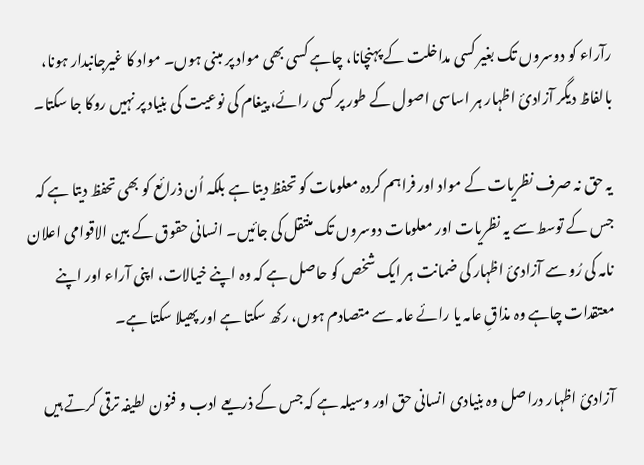رآراء کو دوسروں تک بغیر کسی مداخلت کے پہنچانا، چاہے کسی بھی مواد پر مبنی ہوں۔ مواد کا غیرجانبدار ہونا، بالفاظ دیگر آزادئ اظہار ہر اساسی اصول کے طور پر کسی رائے، پیغام کی نوعیت کی بنیاد پر نہیں روکا جا سکتا۔

یہ حق نہ صرف نظریات کے مواد اور فراہم کردہ معلومات کو تحفظ دیتا ہے بلکہ اُن ذرائع کو بھی تحفظ دیتا ہے کہ جس کے توسط سے یہ نظریات اور معلومات دوسروں تک منتقل کی جائیں۔ انسانی حقوق کے بین الاقوامی اعلان نامہ کی رُو سے آزادئ اظہار کی ضمانت ہر ایک شخص کو حاصل ہے کہ وہ اپنے خیالات، اپنی آراء اور اپنے معتقدات چاہے وہ مذاقِ عامہ یا رائے عامہ سے متصادم ہوں، رکھ سکتا ہے اور پھیلا سکتا ہے۔

آزادئ اظہار دراصل وہ بنیادی انسانی حق اور وسیلہ ہے کہ جس کے ذریعے ادب و فنون لطیفہ ترقی کرتے ہیں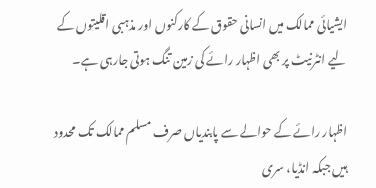ایشیائی ممالک میں انسانی حقوق کے کارکنوں اور مذہبی اقلیتوں کے لیے انٹرنیٹ پر بھی اظہار رائے کی زمین تنگ ہوتی جارہی ہے۔

اظہار رائے کے حوالے سے پابندیاں صرف مسلم ممالک تک محدود ہیں جبکہ انڈیا، سری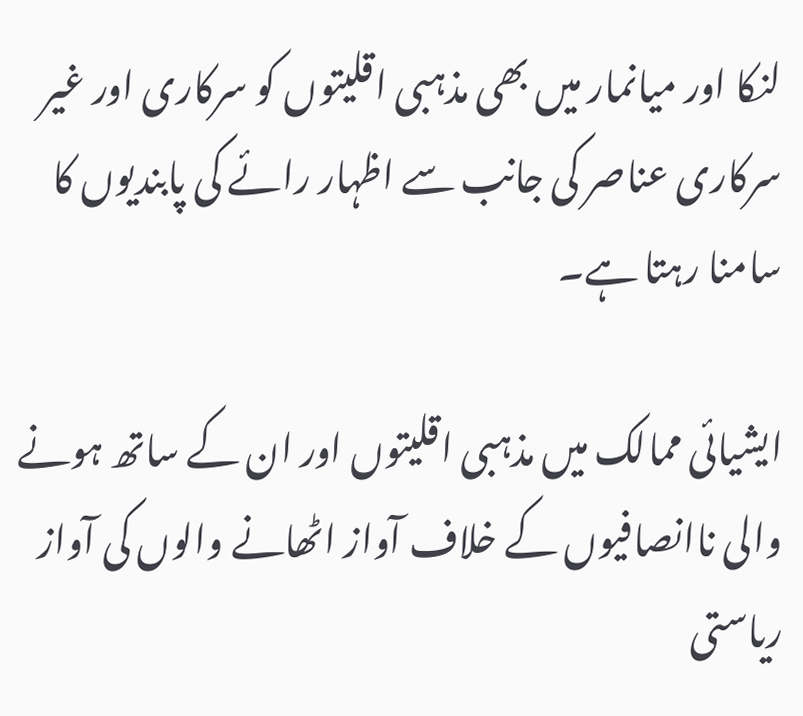لنکا اور میانمار میں بھی مذہبی اقلیتوں کو سرکاری اور غیر سرکاری عناصر کی جانب سے اظہار رائے کی پابندیوں کا سامنا رہتا ہے۔

ایشیائی ممالک میں مذہبی اقلیتوں اور ان کے ساتھ ہونے والی ناانصافیوں کے خلاف آواز اٹھانے والوں کی آواز ریاستی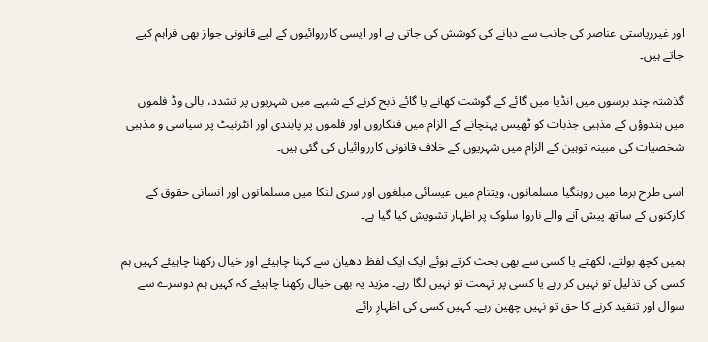اور غیرریاستی عناصر کی جانب سے دبانے کی کوشش کی جاتی ہے اور ایسی کارروائیوں کے لیے قانونی جواز بھی فراہم کیے جاتے ہیں۔

گذشتہ چند برسوں میں انڈیا میں گائے کے گوشت کھانے یا گائے ذبح کرنے کے شبہے میں شہریوں پر تشدد، بالی وڈ فلموں میں ہندوؤں کے مذہبی جذبات کو ٹھیس پہنچانے کے الزام میں فنکاروں اور فلموں پر پابندی اور انٹرنیٹ پر سیاسی و مذہبی شخصیات کی مبینہ توہین کے الزام میں شہریوں کے خلاف قانونی کارروائیاں کی گئی ہیں۔

اسی طرح برما میں روہنگیا مسلمانوں، ویتنام میں عیسائی مبلغوں اور سری لنکا میں مسلمانوں اور انسانی حقوق کے کارکنوں کے ساتھ پیش آنے والے ناروا سلوک پر اظہار تشویش کیا گیا ہے۔

ہمیں کچھ بولتے، لکھتے یا کسی سے بھی بحث کرتے ہوئے ایک ایک لفظ دھیان سے کہنا چاہیئے اور خیال رکھنا چاہیئے کہیں ہم کسی کی تذلیل تو نہیں کر رہے یا کسی پر تہمت تو نہیں لگا رہے۔ مزید یہ بھی خیال رکھنا چاہیئے کہ کہیں ہم دوسرے سے سوال اور تنقید کرنے کا حق تو نہیں چھین رہے۔ کہیں کسی کی اظہارِ رائے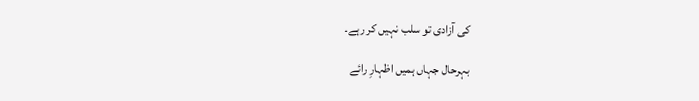کی آزادی تو سلب نہیں کر رہے۔

بہرحال جہاں ہمیں اظہارِ رائے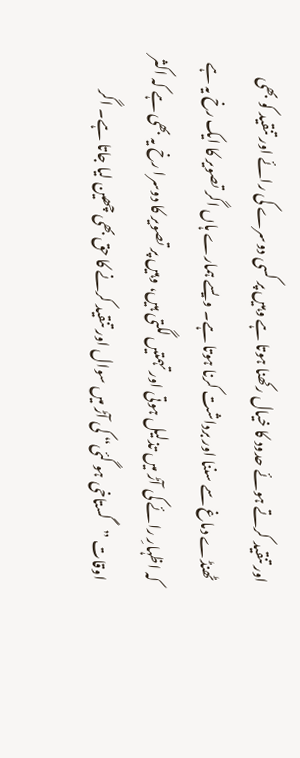اور تنقید کرتے ہوئے حدود کا خیال رکھنا ہوتا ہے وہیں پر کسی دوسرے کی رائے اور تنقید کو بھی ٹھنڈے دماغ سے سننا اور برداشت کرنا ہوتا ہے۔ ویسے ہمارے ہاں اگر تصویر کا ایک رخ یہ ہے کہ اظہارِ رائے کی آڑ میں تذلیل ہوتی اور تہمتیں لگتی ہیں، وہیں پر تصویر کا دوسرا رخ یہ بھی ہے کہ اکثر اوقات ”گستاخی ہو گئی“ کی آڑ میں سوال اور تنقید کرنے کا حق بھی چھین لیا جاتا ہے۔ اگر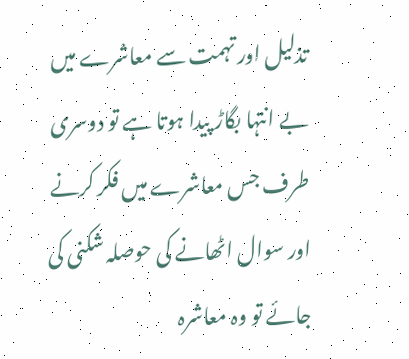تذلیل اور تہمت سے معاشرے میں بے انتہا بگاڑ پیدا ہوتا ہے تو دوسری طرف جس معاشرے میں فکر کرنے اور سوال اٹھانے کی حوصلہ شکنی کی جائے تو وہ معاشرہ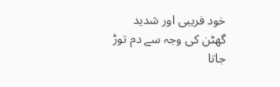خود فریبی اور شدید گھٹن کی وجہ سے دم توڑ جاتا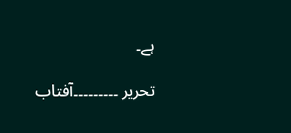ہے۔

تحریر ۔۔۔۔۔۔۔۔۔آفتاب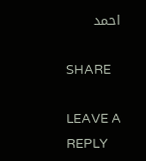احمد

SHARE

LEAVE A REPLY